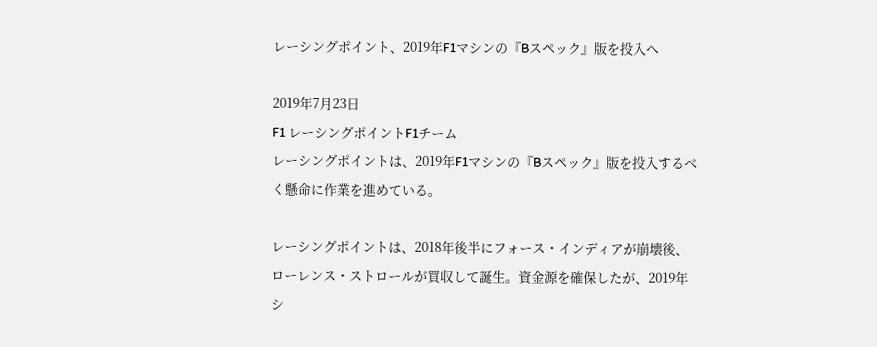レーシングポイント、2019年F1マシンの『Bスペック』版を投入へ

2019年7月23日
F1 レーシングポイントF1チーム
レーシングポイントは、2019年F1マシンの『Bスペック』版を投入するべく懸命に作業を進めている。

レーシングポイントは、2018年後半にフォース・インディアが崩壊後、ローレンス・ストロールが買収して誕生。資金源を確保したが、2019年シ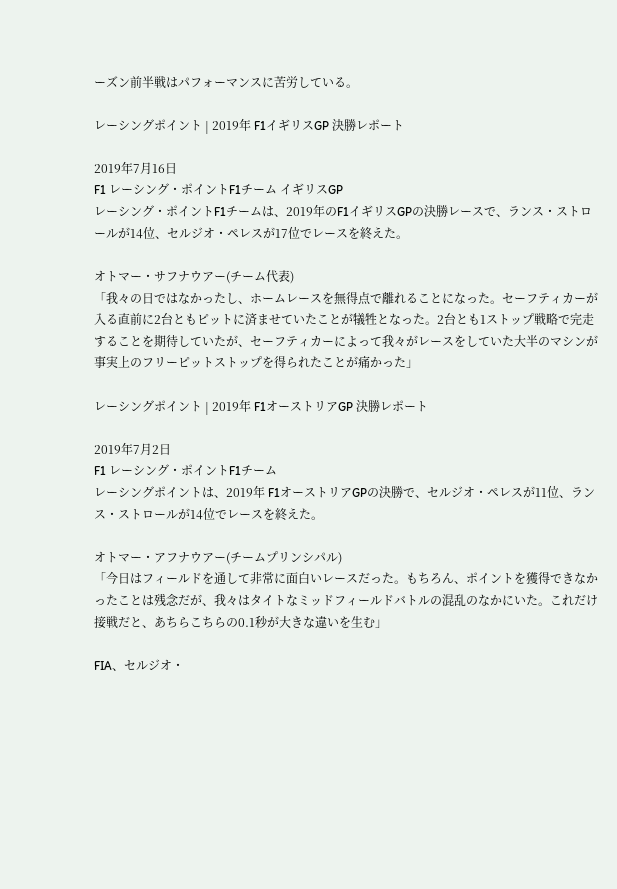ーズン前半戦はパフォーマンスに苦労している。

レーシングポイント | 2019年 F1イギリスGP 決勝レポート

2019年7月16日
F1 レーシング・ポイントF1チーム イギリスGP
レーシング・ポイントF1チームは、2019年のF1イギリスGPの決勝レースで、ランス・ストロールが14位、セルジオ・ペレスが17位でレースを終えた。

オトマー・サフナウアー(チーム代表)
「我々の日ではなかったし、ホームレースを無得点で離れることになった。セーフティカーが入る直前に2台ともピットに済ませていたことが犠牲となった。2台とも1ストップ戦略で完走することを期待していたが、セーフティカーによって我々がレースをしていた大半のマシンが事実上のフリーピットストップを得られたことが痛かった」

レーシングポイント | 2019年 F1オーストリアGP 決勝レポート

2019年7月2日
F1 レーシング・ポイントF1チーム
レーシングポイントは、2019年 F1オーストリアGPの決勝で、セルジオ・ペレスが11位、ランス・ストロールが14位でレースを終えた。

オトマー・アフナウアー(チームプリンシパル)
「今日はフィールドを通して非常に面白いレースだった。もちろん、ポイントを獲得できなかったことは残念だが、我々はタイトなミッドフィールドバトルの混乱のなかにいた。これだけ接戦だと、あちらこちらの0.1秒が大きな違いを生む」

FIA、セルジオ・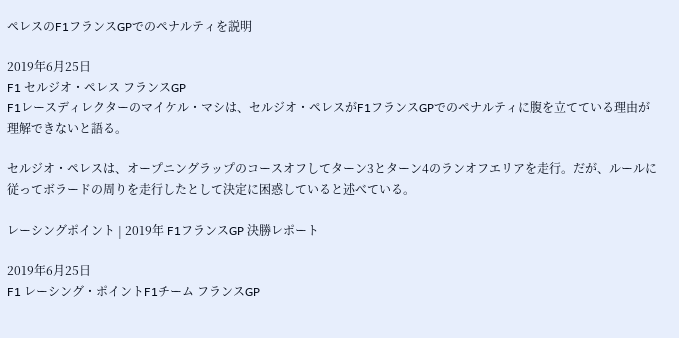ペレスのF1フランスGPでのペナルティを説明

2019年6月25日
F1 セルジオ・ペレス フランスGP
F1レースディレクターのマイケル・マシは、セルジオ・ペレスがF1フランスGPでのペナルティに腹を立てている理由が理解できないと語る。

セルジオ・ペレスは、オープニングラップのコースオフしてターン3とターン4のランオフエリアを走行。だが、ルールに従ってボラードの周りを走行したとして決定に困惑していると述べている。

レーシングポイント | 2019年 F1フランスGP 決勝レポート

2019年6月25日
F1 レーシング・ポイントF1チーム フランスGP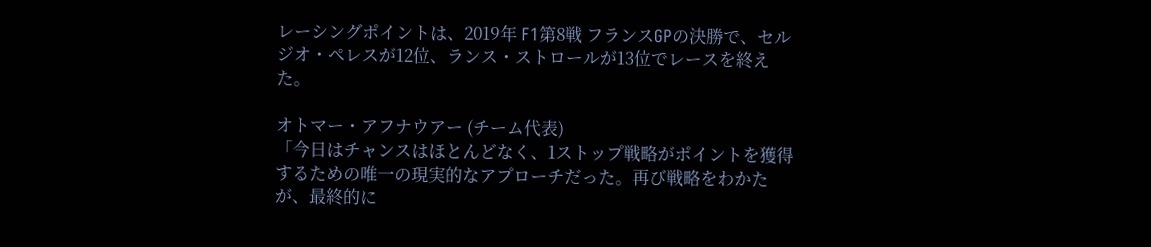レーシングポイントは、2019年 F1第8戦 フランスGPの決勝で、セルジオ・ペレスが12位、ランス・ストロールが13位でレースを終えた。

オトマー・アフナウアー (チーム代表)
「今日はチャンスはほとんどなく、1ストップ戦略がポイントを獲得するための唯一の現実的なアプローチだった。再び戦略をわかたが、最終的に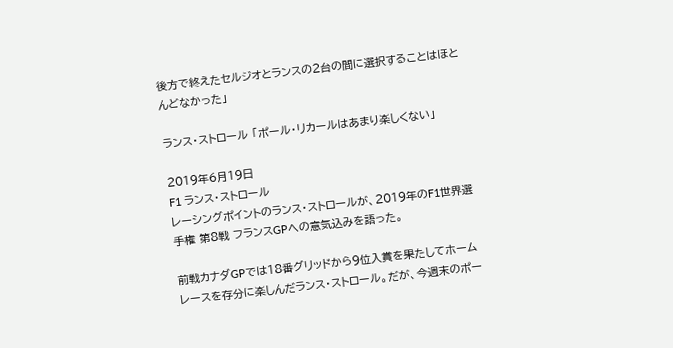後方で終えたセルジオとランスの2台の間に選択することはほとんどなかった」

ランス・ストロール 「ポール・リカールはあまり楽しくない」

2019年6月19日
F1 ランス・ストロール
レーシングポイントのランス・ストロールが、2019年のF1世界選手権 第8戦 フランスGPへの意気込みを語った。

前戦カナダGPでは18番グリッドから9位入賞を果たしてホームレースを存分に楽しんだランス・ストロール。だが、今週末のポー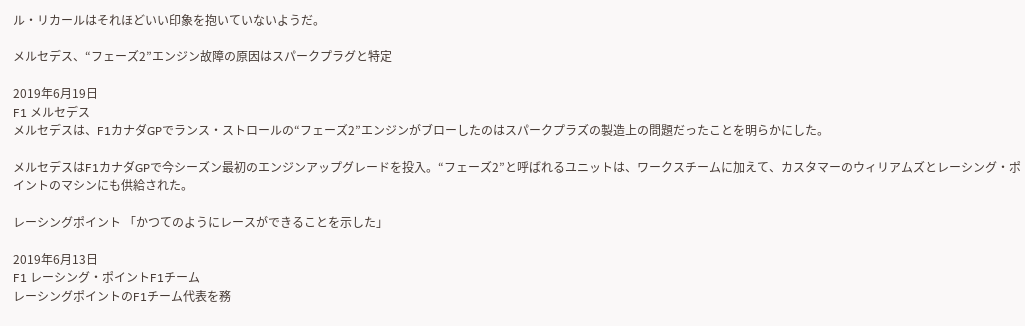ル・リカールはそれほどいい印象を抱いていないようだ。

メルセデス、“フェーズ2”エンジン故障の原因はスパークプラグと特定

2019年6月19日
F1 メルセデス
メルセデスは、F1カナダGPでランス・ストロールの“フェーズ2”エンジンがブローしたのはスパークプラズの製造上の問題だったことを明らかにした。

メルセデスはF1カナダGPで今シーズン最初のエンジンアップグレードを投入。“フェーズ2”と呼ばれるユニットは、ワークスチームに加えて、カスタマーのウィリアムズとレーシング・ポイントのマシンにも供給された。

レーシングポイント 「かつてのようにレースができることを示した」

2019年6月13日
F1 レーシング・ポイントF1チーム
レーシングポイントのF1チーム代表を務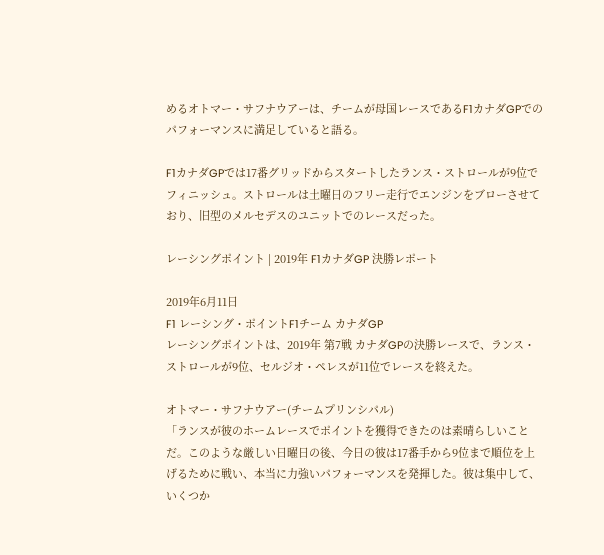めるオトマー・サフナウアーは、チームが母国レースであるF1カナダGPでのパフォーマンスに満足していると語る。

F1カナダGPでは17番グリッドからスタートしたランス・ストロールが9位でフィニッシュ。ストロールは土曜日のフリー走行でエンジンをブローさせており、旧型のメルセデスのユニットでのレースだった。

レーシングポイント | 2019年 F1カナダGP 決勝レポート

2019年6月11日
F1 レーシング・ポイントF1チーム カナダGP
レーシングポイントは、2019年 第7戦 カナダGPの決勝レースで、ランス・ストロールが9位、セルジオ・ペレスが11位でレースを終えた。

オトマー・サフナウアー(チームプリンシパル)
「ランスが彼のホームレースでポイントを獲得できたのは素晴らしいことだ。このような厳しい日曜日の後、今日の彼は17番手から9位まで順位を上げるために戦い、本当に力強いパフォーマンスを発揮した。彼は集中して、いくつか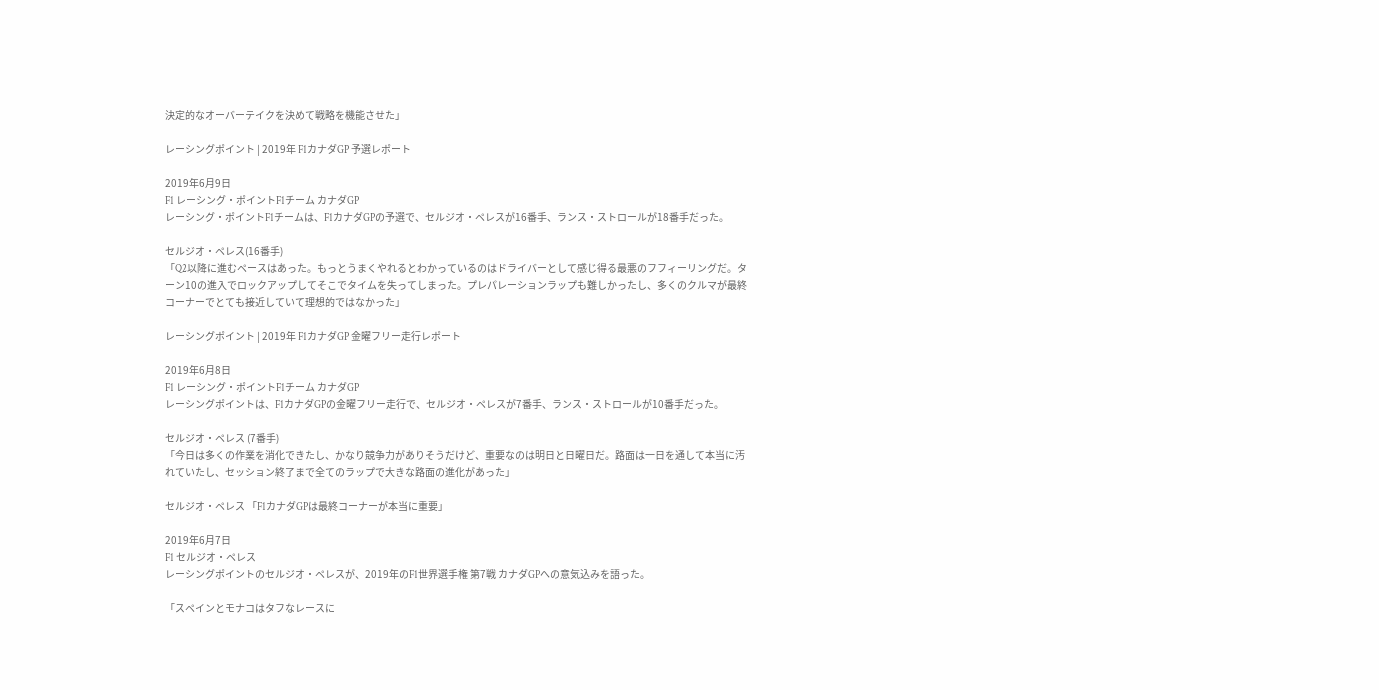決定的なオーバーテイクを決めて戦略を機能させた」

レーシングポイント | 2019年 F1カナダGP 予選レポート

2019年6月9日
F1 レーシング・ポイントF1チーム カナダGP
レーシング・ポイントF1チームは、F1カナダGPの予選で、セルジオ・ペレスが16番手、ランス・ストロールが18番手だった。

セルジオ・ペレス(16番手)
「Q2以降に進むペースはあった。もっとうまくやれるとわかっているのはドライバーとして感じ得る最悪のフフィーリングだ。ターン10の進入でロックアップしてそこでタイムを失ってしまった。プレパレーションラップも難しかったし、多くのクルマが最終コーナーでとても接近していて理想的ではなかった」

レーシングポイント | 2019年 F1カナダGP 金曜フリー走行レポート

2019年6月8日
F1 レーシング・ポイントF1チーム カナダGP
レーシングポイントは、F1カナダGPの金曜フリー走行で、セルジオ・ペレスが7番手、ランス・ストロールが10番手だった。

セルジオ・ペレス (7番手)
「今日は多くの作業を消化できたし、かなり競争力がありそうだけど、重要なのは明日と日曜日だ。路面は一日を通して本当に汚れていたし、セッション終了まで全てのラップで大きな路面の進化があった」

セルジオ・ペレス 「F1カナダGPは最終コーナーが本当に重要」

2019年6月7日
F1 セルジオ・ペレス
レーシングポイントのセルジオ・ペレスが、2019年のF1世界選手権 第7戦 カナダGPへの意気込みを語った。

「スペインとモナコはタフなレースに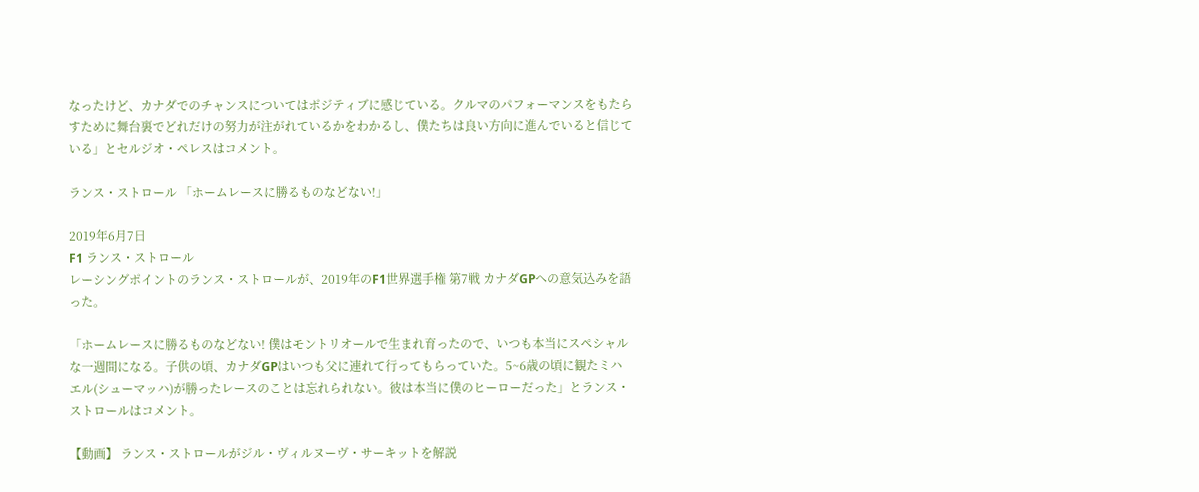なったけど、カナダでのチャンスについてはポジティブに感じている。クルマのパフォーマンスをもたらすために舞台裏でどれだけの努力が注がれているかをわかるし、僕たちは良い方向に進んでいると信じている」とセルジオ・ペレスはコメント。

ランス・ストロール 「ホームレースに勝るものなどない!」

2019年6月7日
F1 ランス・ストロール
レーシングポイントのランス・ストロールが、2019年のF1世界選手権 第7戦 カナダGPへの意気込みを語った。

「ホームレースに勝るものなどない! 僕はモントリオールで生まれ育ったので、いつも本当にスペシャルな一週間になる。子供の頃、カナダGPはいつも父に連れて行ってもらっていた。5~6歳の頃に観たミハエル(シューマッハ)が勝ったレースのことは忘れられない。彼は本当に僕のヒーローだった」とランス・ストロールはコメント。

【動画】 ランス・ストロールがジル・ヴィルヌーヴ・サーキットを解説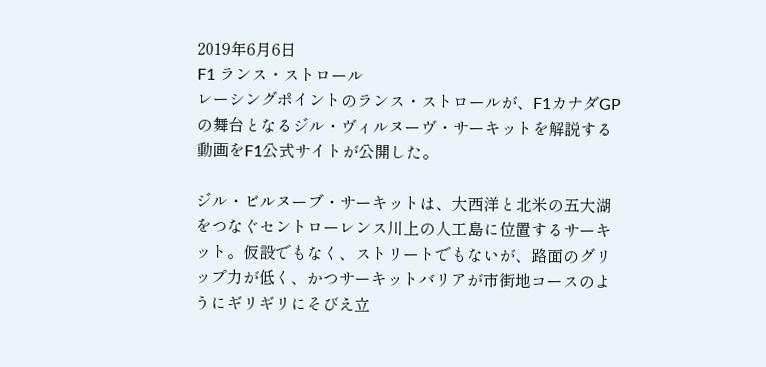2019年6月6日
F1 ランス・ストロール
レーシングポイントのランス・ストロールが、F1カナダGPの舞台となるジル・ヴィルヌーヴ・サーキットを解説する動画をF1公式サイトが公開した。

ジル・ビルヌーブ・サーキットは、大西洋と北米の五大湖をつなぐセントローレンス川上の人工島に位置するサーキット。仮設でもなく、ストリートでもないが、路面のグリップ力が低く、かつサーキットバリアが市街地コースのようにギリギリにそびえ立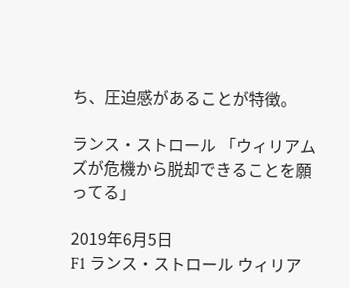ち、圧迫感があることが特徴。

ランス・ストロール 「ウィリアムズが危機から脱却できることを願ってる」

2019年6月5日
F1 ランス・ストロール ウィリア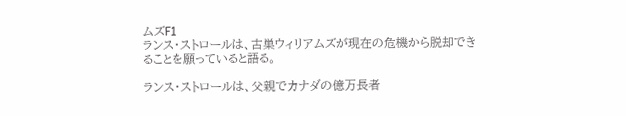ムズF1
ランス・ストロールは、古巣ウィリアムズが現在の危機から脱却できることを願っていると語る。

ランス・ストロールは、父親でカナダの億万長者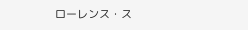ローレンス・ス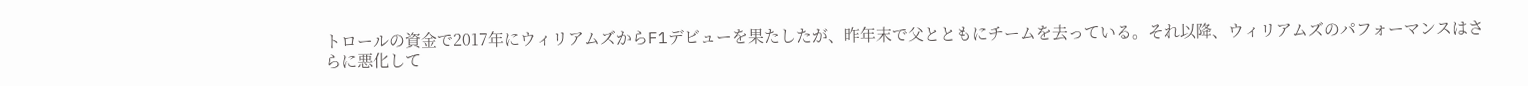トロールの資金で2017年にウィリアムズからF1デビューを果たしたが、昨年末で父とともにチームを去っている。それ以降、ウィリアムズのパフォーマンスはさらに悪化して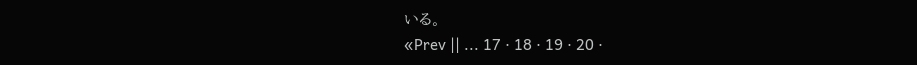いる。
«Prev || ... 17 · 18 · 19 · 20 ·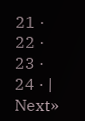21 · 22 · 23 · 24 · | Next»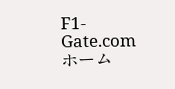F1-Gate.com ホーム